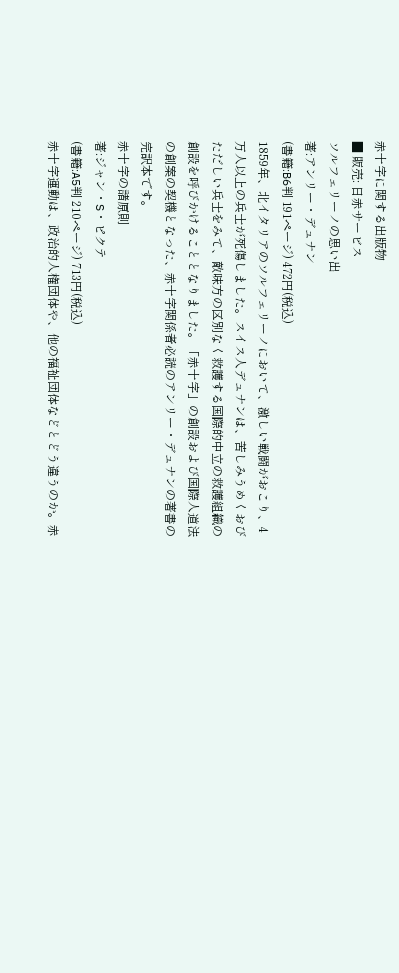赤十字に関する出版物
■ 販売: 日赤サービス
ソルフェリーノの思い出
著:アンリー・デュナン
(書籍:B6判 191ページ) 472円(税込)
1859年、北イタリアのソルフェリーノにおいて、激しい戦闘がおこり、4万人以上の兵士が死傷しました。スイス人デュナンは、苦しみうめくおびただしい兵士をみて、敵味方の区別なく救護する国際的中立の救護組織の創設を呼びかけることとなりました。「赤十字」の創設および国際人道法の創案の契機となった、赤十字関係者必読のアンリー・デュナンの著書の完訳本です。
赤十字の諸原則
著:ジャン・S・ピクテ
(書籍:A5判 210ページ) 713円(税込)
赤十字運動は、政治的人権団体や、他の福祉団体などとどう違うのか。赤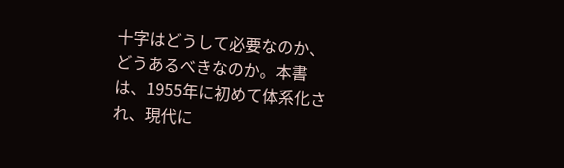十字はどうして必要なのか、どうあるべきなのか。本書は、1955年に初めて体系化され、現代に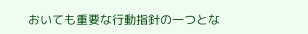おいても重要な行動指針の一つとな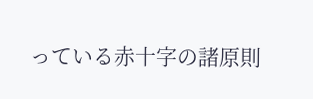っている赤十字の諸原則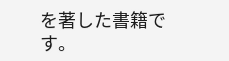を著した書籍です。